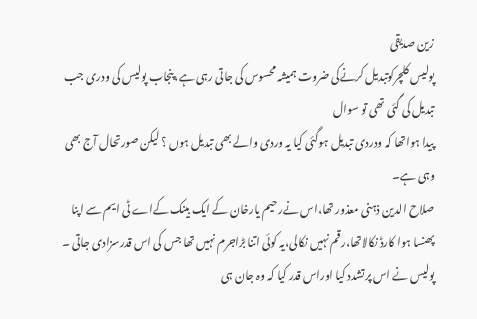زین صدیقی
پولیس کلچرکوتبدیل کرنےکی ضروت ہمیشہ محسوس کی جاتی رہی ہے،پنجاب پولیس کی ودری جب تبدیل کی گئی تھی تو سوال
پیدا ہواتھا کہ ودردی تبدیل ہوگئی کیا یہ وردی والے بھی تبدیل ہوں ؟ لیکن صورتحال آج بھی وہی ہے۔
صلاح الدین ذہنی معذور تھا،اس نےرحیم یارخان کے ایک بینک کےاے ٹی ایم سے اپنا پھنسا ہوا کارڈ نکالاتھا،رقم نہیں نکالی،یہ کوئی اتنا بڑاجرم نہیں تھا جس کی اس قدرسزادی جاتی ۔
پولیس نے اس پرتشدد کیا اوراس قدر کیا کہ وہ جان ہی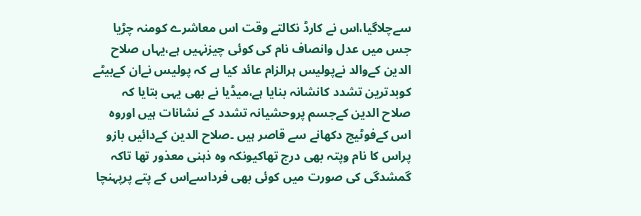سےچلاگیا،اس نے کارڈ نکالتے وقت اس معاشرے کومنہ چڑیا جس میں عدل وانصاف نام کی کوئی چیزنہیں ہے،یہاں صلاح الدین کےوالد نےپولیس ہرالزام عائد کیا ہے کہ پولیس نےان کےبیٹے کوبدترین تشدد کانشانہ بنایا ہے،میڈیا نے بھی یہی بتایا کہ صلاح الدین کےجسم پروحشیانہ تشدد کے نشانات ہیں اوروہ اس کےفوٹیج دکھانے سے قاصر ہیں ۔صلاح الدین کےدائیں بازو پراس کا نام وپتہ بھی درج تھاکیونکہ وہ ذہنی معذور تھا تاکہ گمشدگی کی صورت میں کوئی بھی فرداسےاس کے پتے پرپہنچا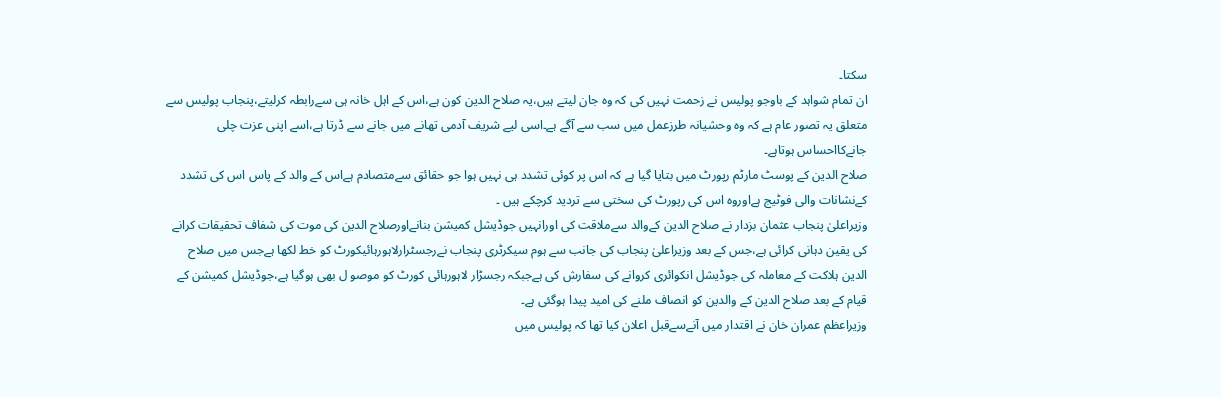سکتا۔
ان تمام شواہد کے باوجو پولیس نے زحمت نہیں کی کہ وہ جان لیتے ہیں،یہ صلاح الدین کون ہے،اس کے اہل خانہ ہی سےرابطہ کرلیتے،پنجاب پولیس سے متعلق یہ تصور عام ہے کہ وہ وحشیانہ طرزعمل میں سب سے آگے ہے۔اسی لیے شریف آدمی تھانے میں جانے سے ڈرتا ہے،اسے اپنی عزت چلی جانےکااحساس ہوتاہے۔
صلاح الدین کے پوسٹ مارٹم رپورٹ میں بتایا گیا ہے کہ اس پر کوئی تشدد ہی نہیں ہوا جو حقائق سےمتصادم ہےاس کے والد کے پاس اس کی تشدد کےنشانات والی فوٹیج ہےاوروہ اس کی رپورٹ کی سختی سے تردید کرچکے ہیں ۔
وزیراعلیٰ پنجاب عثمان بزدار نے صلاح الدین کےوالد سےملاقت کی اورانہیں جوڈیشل کمیشن بنانےاورصلاح الدین کی موت کی شفاف تحقیقات کرانے کی یقین دہانی کرائی ہے،جس کے بعد وزیراعلیٰ پنجاب کی جانب سے ہوم سیکرٹری پنجاب نےرجسٹرارلاہورہائیکورٹ کو خط لکھا ہےجس میں صلاح الدین ہلاکت کے معاملہ کی جوڈیشل انکوائری کروانے کی سفارش کی ہےجبکہ رجسڑار لاہورہائی کورٹ کو موصو ل بھی ہوگیا ہے،جوڈیشل کمیشن کے قیام کے بعد صلاح الدین کے والدین کو انصاف ملنے کی امید پیدا ہوگئی ہے۔
وزیراعظم عمران خان نے اقتدار میں آنےسےقبل اعلان کیا تھا کہ پولیس میں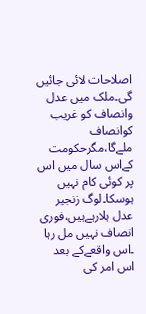اصلاحات لائی جائیں گی۔ملک میں عدل وانصاف کو غریب کوانصاف ملےگا،مگرحکومت کےاس سال میں اس پر کوئی کام نہیں ہوسکا۔لوگ زنجیر عدل ہلارہےہیں،فوری انصاف نہیں مل رہا ۔اس واقعےکے بعد اس امر کی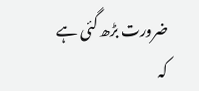ضرورت بڑھ گئی ہے کہ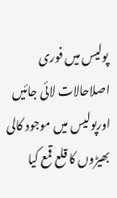پولیس میں فوری اصلاحالات لائی جائیں اورپولیس میں موجود کالی بھیڑوں کا قلع قمع کیا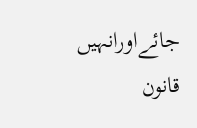جائےاورانہیں قانون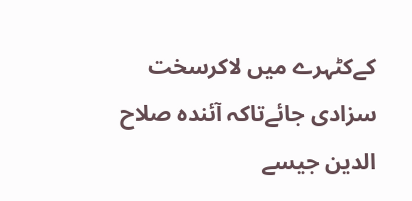کےکٹہرے میں لاکرسخت سزادی جائےتاکہ آئندہ صلاح الدین جیسے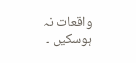واقعات نہ ہوسکیں ۔